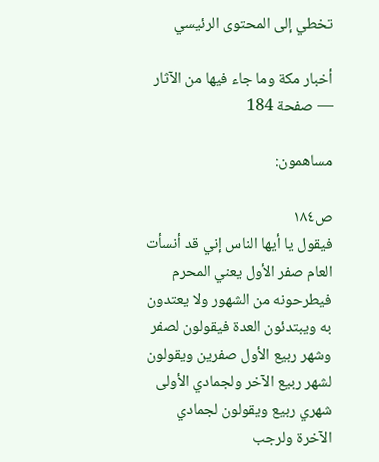تخطي إلى المحتوى الرئيسي

أخبار مكة وما جاء فيها من الآثار — صفحة 184

مساهمون:

ص١٨٤
فيقول يا أيها الناس إني قد أنسأت العام صفر الأول يعني المحرم فيطرحونه من الشهور ولا يعتدون به ويبتدئون العدة فيقولون لصفر وشهر ربيع الأول صفرين ويقولون لشهر ربيع الآخر ولجمادي الأولى شهري ربيع ويقولون لجمادي الآخرة ولرجب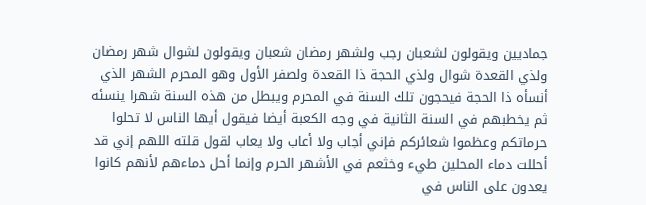جماديين ويقولون لشعبان رجب ولشهر رمضان شعبان ويقولون لشوال شهر رمضان ولذي القعدة شوال ولذي الحجة ذا القعدة ولصفر الأول وهو المحرم الشهر الذي أنسأه ذا الحجة فيحجون تلك السنة في المحرم ويبطل من هذه السنة شهرا ينسئه ثم يخطبهم في السنة الثانية في وجه الكعبة أيضا فيقول أيها الناس لا تحلوا حرماتكم وعظموا شعائركم فإني أجاب ولا أعاب ولا يعاب لقول قلته اللهم إني قد أحللت دماء المحلين طيء وخثعم في الأشهر الحرم وإنما أحل دماءهم لأنهم كانوا يعدون على الناس في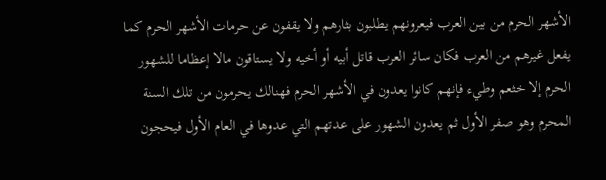الأشهر الحرم من بين العرب فيعرونهم يطلبون بثارهم ولا يقفون عن حرمات الأشهر الحرم كما يفعل غيرهم من العرب فكان سائر العرب قاتل أبيه أو أخيه ولا يستاقون مالا إعظاما للشهور الحرم إلا خثعم وطيء فإنهم كانوا يعدون في الأشهر الحرم فهنالك يحرمون من تلك السنة المحرم وهو صفر الأول ثم يعدون الشهور على عدتهم التي عدوها في العام الأول فيحجون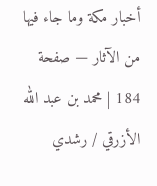أخبار مكة وما جاء فيها من الآثار — صفحة 184 | محمد بن عبد الله الأزرقي / رشدي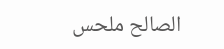الصالح ملحس